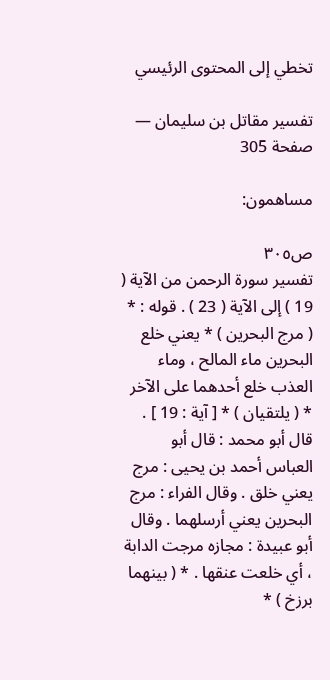تخطي إلى المحتوى الرئيسي

تفسير مقاتل بن سليمان — صفحة 305

مساهمون:

ص٣٠٥
تفسير سورة الرحمن من الآية ( 19 ) إلى الآية ( 23 ) . قوله : * ( مرج البحرين ) * يعني خلع البحرين ماء المالح ، وماء العذب خلع أحدهما على الآخر * ( يلتقيان ) * [ آية : 19 ] . قال أبو محمد : قال أبو العباس أحمد بن يحيى : مرج يعني خلق . وقال الفراء : مرج البحرين يعني أرسلهما . وقال أبو عبيدة : مجازه مرجت الدابة ، أي خلعت عنقها . * ( بينهما برزخ ) *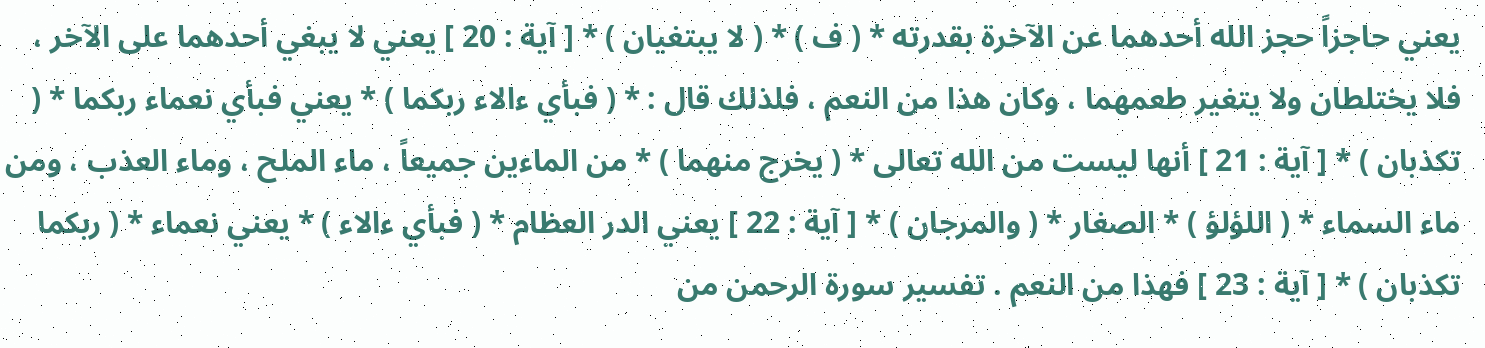يعني حاجزاً حجز الله أحدهما عن الآخرة بقدرته * ( ف ) * ( لا يبتغيان ) * [ آية : 20 ] يعني لا يبغي أحدهما على الآخر ، فلا يختلطان ولا يتغير طعمهما ، وكان هذا من النعم ، فلذلك قال : * ( فبأي ءالاء ربكما ) * يعني فبأي نعماء ربكما * ( تكذبان ) * [ آية : 21 ] أنها ليست من الله تعالى * ( يخرج منهما ) * من الماءين جميعاً ، ماء الملح ، وماء العذب ، ومن ماء السماء * ( اللؤلؤ ) * الصغار * ( والمرجان ) * [ آية : 22 ] يعني الدر العظام * ( فبأي ءالاء ) * يعني نعماء * ( ربكما تكذبان ) * [ آية : 23 ] فهذا من النعم . تفسير سورة الرحمن من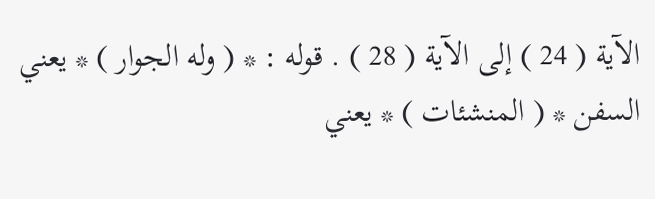الآية ( 24 ) إلى الآية ( 28 ) . قوله : * ( وله الجوار ) * يعني السفن * ( المنشئات ) * يعني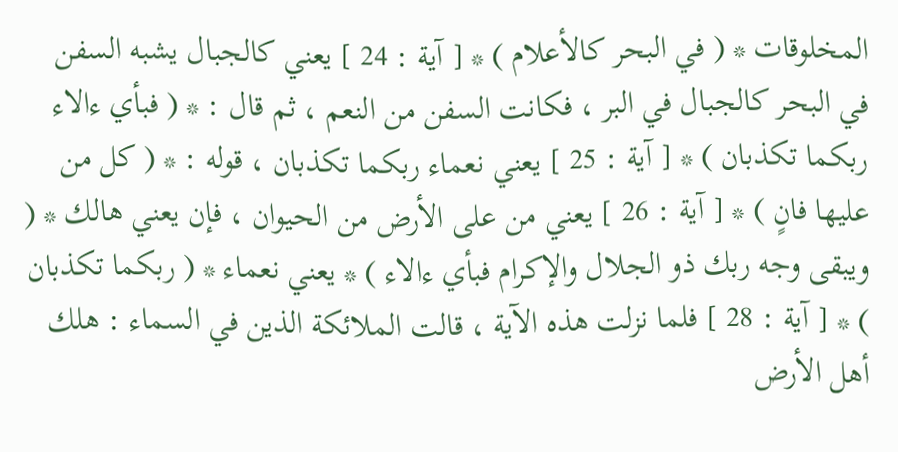المخلوقات * ( في البحر كالأعلام ) * [ آية : 24 ] يعني كالجبال يشبه السفن في البحر كالجبال في البر ، فكانت السفن من النعم ، ثم قال : * ( فبأي ءالاء ربكما تكذبان ) * [ آية : 25 ] يعني نعماء ربكما تكذبان ، قوله : * ( كل من عليها فانٍ ) * [ آية : 26 ] يعني من على الأرض من الحيوان ، فإن يعني هالك * ( ويبقى وجه ربك ذو الجلال والإكرام فبأي ءالاء ) * يعني نعماء * ( ربكما تكذبان ) * [ آية : 28 ] فلما نزلت هذه الآية ، قالت الملائكة الذين في السماء : هلك أهل الأرض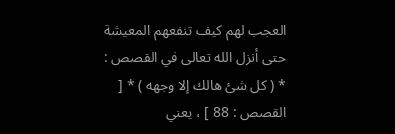العجب لهم كيف تنفعهم المعيشة حتى أنزل الله تعالى في القصص : * ( كل شئ هالك إلا وجهه ) * [ القصص : 88 ] ، يعني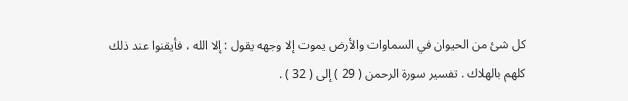كل شئ من الحيوان في السماوات والأرض يموت إلا وجهه يقول : إلا الله ، فأيقنوا عند ذلك كلهم بالهلاك . تفسير سورة الرحمن ( 29 ) إلى ( 32 ) .